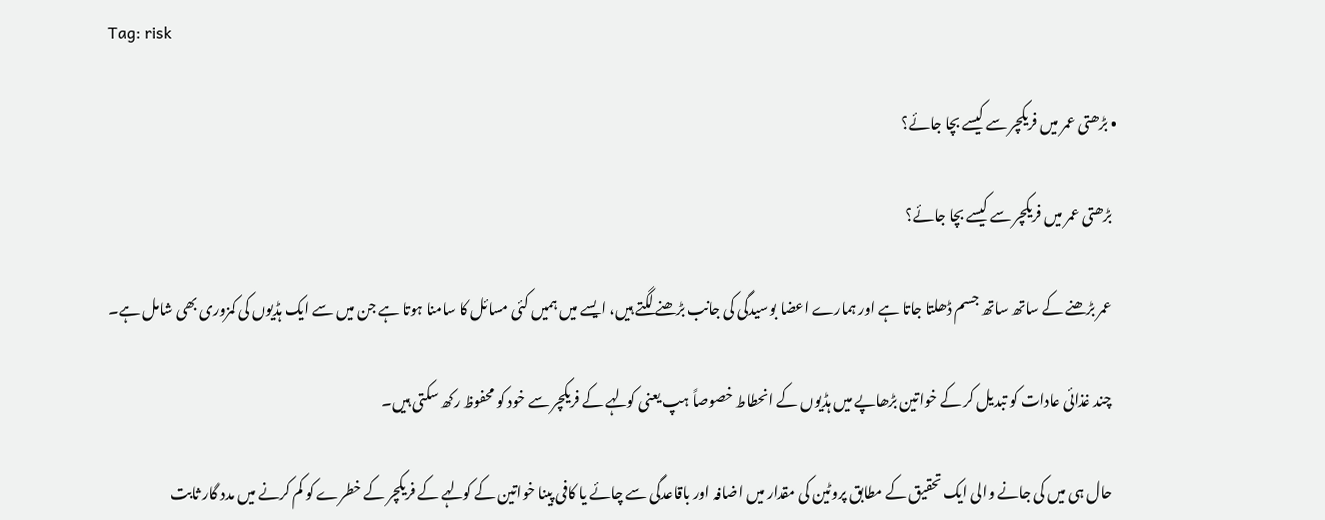Tag: risk

  • بڑھتی عمر میں فریکچر سے کیسے بچا جائے؟

    بڑھتی عمر میں فریکچر سے کیسے بچا جائے؟

    عمر بڑھنے کے ساتھ ساتھ جسم ڈھلتا جاتا ہے اور ہمارے اعضا بوسیدگی کی جانب بڑھنے لگتے ہیں، ایسے میں ہمیں کئی مسائل کا سامنا ہوتا ہے جن میں سے ایک ہڈیوں کی کمزوری بھی شامل ہے۔

    چند غذائی عادات کو تبدیل کر کے خواتین بڑھاپے میں ہڈیوں کے انحطاط خصوصاً ہپ یعنی کولہے کے فریکچر سے خود کو محفوظ رکھ سکتی ہیں۔

    حال ہی میں کی جانے والی ایک تحقیق کے مطابق پروٹین کی مقدار میں اضافہ اور باقاعدگی سے چائے یا کافی پینا خواتین کے کولہے کے فریکچر کے خطرے کو کم کرنے میں مدد گار ثابت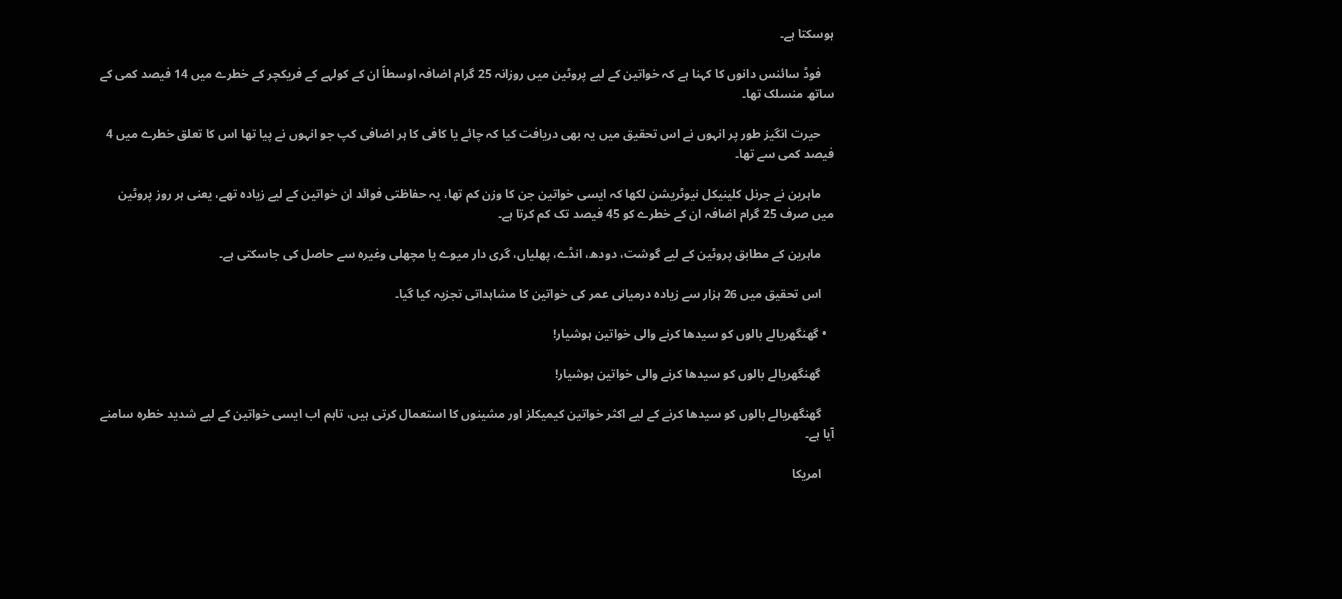ہوسکتا ہے۔

    فوڈ سائنس دانوں کا کہنا ہے کہ خواتین کے لیے پروٹین میں روزانہ 25 گرام اضافہ اوسطاً ان کے کولہے کے فریکچر کے خطرے میں 14 فیصد کمی کے ساتھ منسلک تھا۔

    حیرت انگیز طور پر انہوں نے اس تحقیق میں یہ بھی دریافت کیا کہ چائے یا کافی کا ہر اضافی کپ جو انہوں نے پیا تھا اس کا تعلق خطرے میں 4 فیصد کمی سے تھا۔

    ماہرین نے جرنل کلینیکل نیوٹریشن لکھا کہ ایسی خواتین جن کا وزن کم تھا، یہ حفاظتی فوائد ان خواتین کے لیے زیادہ تھے، یعنی ہر روز پروٹین میں صرف 25 گرام اضافہ ان کے خطرے کو 45 فیصد تک کم کرتا ہے۔

    ماہرین کے مطابق پروٹین کے لیے گوشت، دودھ، انڈے، پھلیاں، گری دار میوے یا مچھلی وغیرہ سے حاصل کی جاسکتی ہے۔

    اس تحقیق میں 26 ہزار سے زیادہ درمیانی عمر کی خواتین کا مشاہداتی تجزیہ کیا گیا۔

  • گھنگھریالے بالوں کو سیدھا کرنے والی خواتین ہوشیار!

    گھنگھریالے بالوں کو سیدھا کرنے والی خواتین ہوشیار!

    گھنگھریالے بالوں کو سیدھا کرنے کے لیے اکثر خواتین کیمیکلز اور مشینوں کا استعمال کرتی ہیں، تاہم اب ایسی خواتین کے لیے شدید خطرہ سامنے آیا ہے۔

    امریکا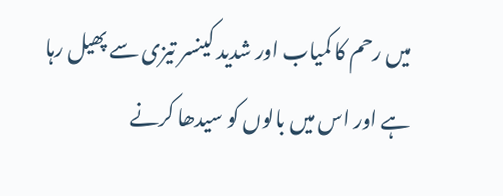میں رحم کا کمیاب اور شدید کینسر تیزی سے پھیل رہا ہے اور اس میں بالوں کو سیدھا کرنے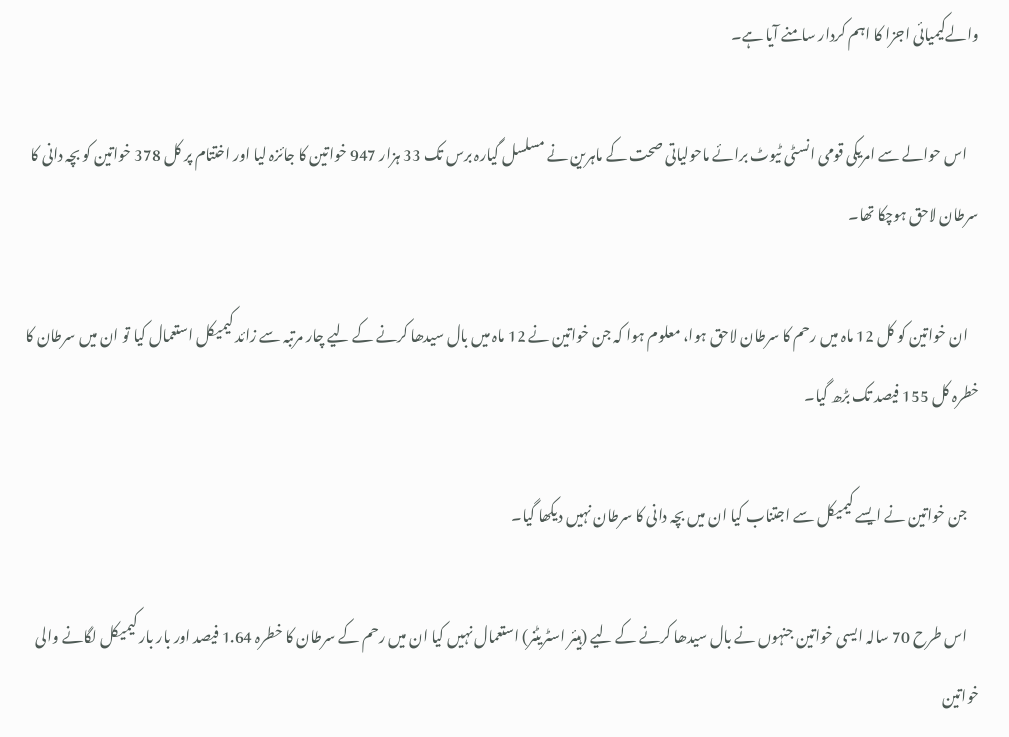والےکیمیائی اجزا کا اہم کردار سامنے آیا ہے۔

    اس حوالے سے امریکی قومی انسٹی ٹیوٹ برائے ماحولیاتی صحت کے ماہرین نے مسلسل گیارہ برس تک 33 ہزار 947 خواتین کا جائزہ لیا اور اختتام پر کل 378 خواتین کو بچہ دانی کا سرطان لاحق ہوچکا تھا۔

    ان خواتین کو کل 12 ماہ میں رحم کا سرطان لاحق ہوا، معلوم ہوا کہ جن خواتین نے 12 ماہ میں بال سیدھا کرنے کے لیے چار مرتبہ سے زائد کیمیکل استعمال کیا تو ان میں سرطان کا خطرہ کل 155 فیصد تک بڑھ گیا۔

    جن خواتین نے ایسے کیمیکل سے اجتناب کیا ان میں بچہ دانی کا سرطان نہیں دیکھا گیا۔

    اس طرح 70 سالہ ایسی خواتین جنہوں نے بال سیدھا کرنے کے لیے (ہیئر اسٹریٹنر) استعمال نہیں کیا ان میں رحم کے سرطان کا خطرہ 1.64 فیصد اور بار بار کیمیکل لگانے والی خواتین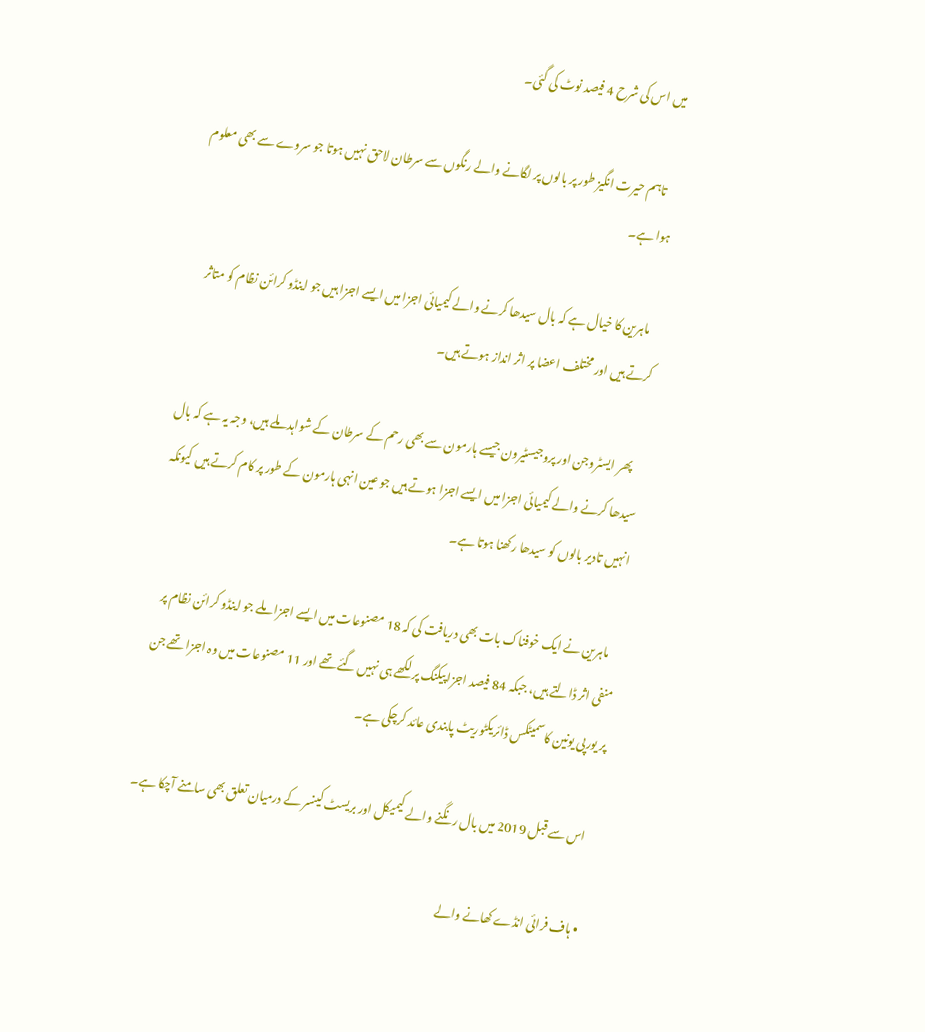میں اس کی شرح 4 فیصد نوٹ کی گئی۔

    تاہم حیرت انگیز طور پر بالوں پر لگانے والے رنگوں سے سرطان لاحق نہیں ہوتا جو سروے سے بھی معلوم ہوا ہے۔

    ماہرین کا خیال ہے کہ بال سیدھا کرنے والے کیمیائی اجزا میں ایسے اجزا ہیں جو اینڈو کرائن نظام کو متاثر کرتے ہیں اور مختلف اعضا پر اثر انداز ہوتے ہیں۔

    پھر ایسٹروجن اور پروجیسٹیرون جیسے ہارمون سے بھی رحم کے سرطان کے شواہد ملے ہیں، وجہ یہ ہے کہ بال سیدھا کرنے والے کیمیائی اجزا میں ایسے اجزا ہوتے ہیں جو عین انہی ہارمون کے طور پر کام کرتے ہیں کیونکہ انہیں تادیر بالوں کو سیدھا رکھنا ہوتا ہے۔

    ماہرین نے ایک خوفناک بات بھی دریافت کی کہ 18 مصنوعات میں ایسے اجزا ملے جو اینڈو کرائن نظام پر منفی اثر ڈالتے ہیں، جبکہ 84 فیصد اجزا پیکنگ پر لکھے ہی نہیں گئے تھے اور 11 مصنوعات میں وہ اجزا تھے جن پر یورپی یونین کاسمیٹکس ڈائریکٹوریٹ پابندی عائد کرچکی ہے۔

    اس سے قبل 2019 میں بال رنگنے والے کیمیکل اور بریسٹ کینسر کے درمیان تعلق بھی سامنے آچکا ہے۔

  • ہاف فرائی انڈے کھانے والے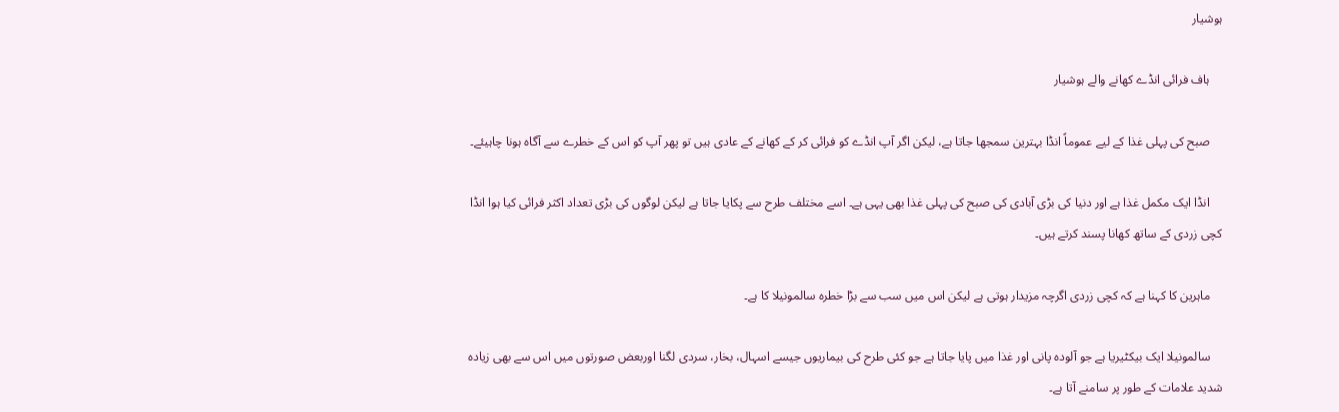ہوشیار

    ہاف فرائی انڈے کھانے والے ہوشیار

    صبح کی پہلی غذا کے لیے عموماً انڈا بہترین سمجھا جاتا ہے، لیکن اگر آپ انڈے کو فرائی کر کے کھانے کے عادی ہیں تو پھر آپ کو اس کے خطرے سے آگاہ ہونا چاہیئے۔

    انڈا ایک مکمل غذا ہے اور دنیا کی بڑی آبادی کی صبح کی پہلی غذا بھی یہی ہے۔ اسے مختلف طرح سے پکایا جاتا ہے لیکن لوگوں کی بڑی تعداد اکثر فرائی کیا ہوا انڈا کچی زردی کے ساتھ کھانا پسند کرتے ہیں۔

    ماہرین کا کہنا ہے کہ کچی زردی اگرچہ مزیدار ہوتی ہے لیکن اس میں سب سے بڑا خطرہ سالمونیلا کا ہے۔

    سالمونیلا ایک بیکٹیریا ہے جو آلودہ پانی اور غذا میں پایا جاتا ہے جو کئی طرح کی بیماریوں جیسے اسہال، بخار، سردی لگنا اوربعض صورتوں میں اس سے بھی زیادہ شدید علامات کے طور پر سامنے آتا ہے۔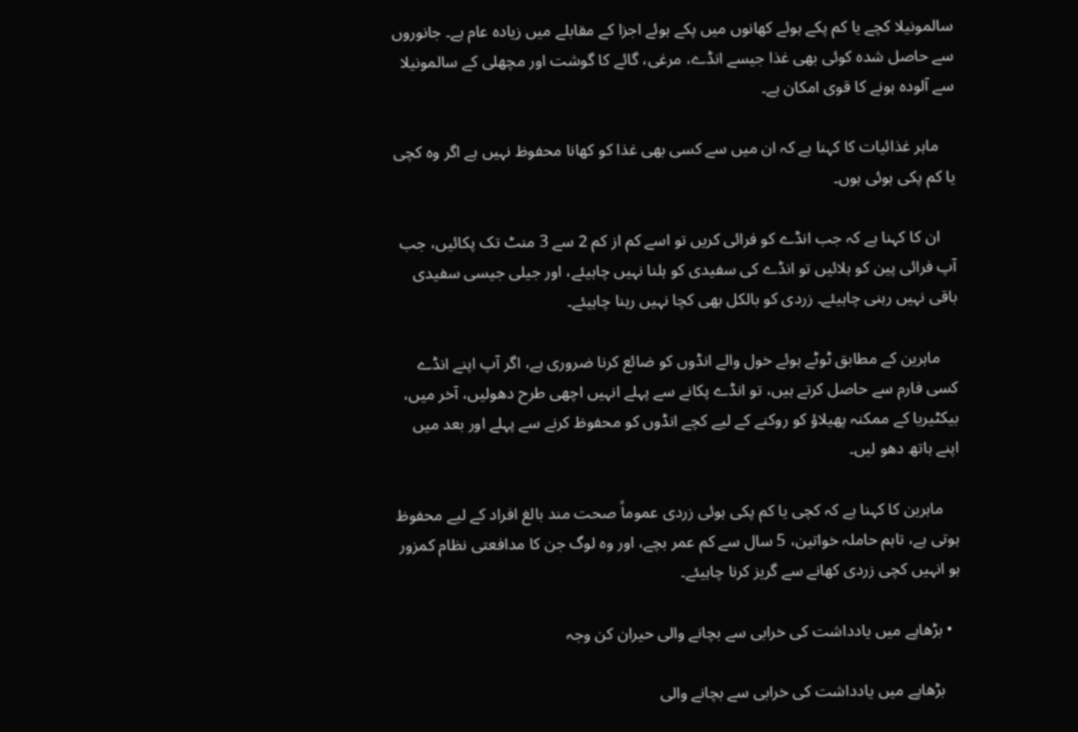سالمونیلا کچے یا کم پکے ہوئے کھانوں میں پکے ہوئے اجزا کے مقابلے میں زیادہ عام ہے۔ جانوروں سے حاصل شدہ کوئی بھی غذا جیسے انڈے، مرغی، گائے کا گوشت اور مچھلی کے سالمونیلا سے آلودہ ہونے کا قوی امکان ہے۔

    ماہر غذائیات کا کہنا ہے کہ ان میں سے کسی بھی غذا کو کھانا محفوظ نہیں ہے اگر وہ کچی یا کم پکی ہوئی ہوں۔

    ان کا کہنا ہے کہ جب انڈے کو فرائی کریں تو اسے کم از کم 2 سے 3 منٹ تک پکائیں، جب آپ فرائی پین کو ہلائیں تو انڈے کی سفیدی کو ہلنا نہیں چاہیئے، اور جیلی جیسی سفیدی باقی نہیں رہنی چاہیئے۔ زردی کو بالکل بھی کچا نہیں رہنا چاہیئے۔

    ماہرین کے مطابق ٹوٹے ہوئے خول والے انڈوں کو ضائع کرنا ضروری ہے، اگر آپ اپنے انڈے کسی فارم سے حاصل کرتے ہیں، تو انڈے پکانے سے پہلے انہیں اچھی طرح دھولیں، آخر میں، بیکٹیریا کے ممکنہ پھیلاؤ کو روکنے کے لیے کچے انڈوں کو محفوظ کرنے سے پہلے اور بعد میں اپنے ہاتھ دھو لیں۔

    ماہرین کا کہنا ہے کہ کچی یا کم پکی ہوئی زردی عموماً صحت مند بالغ افراد کے لیے محفوظ ہوتی ہے، تاہم حاملہ خواتین، 5 سال سے کم عمر بچے، اور وہ لوگ جن کا مدافعتی نظام کمزور ہو انہیں کچی زردی کھانے سے گریز کرنا چاہیئے۔

  • بڑھاپے میں یادداشت کی خرابی سے بچانے والی حیران کن وجہ

    بڑھاپے میں یادداشت کی خرابی سے بچانے والی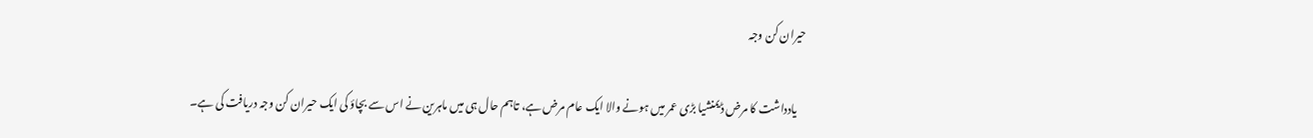حیران کن وجہ

    یادداشت کا مرض ڈیمنشیا بڑی عمر میں ہونے والا ایک عام مرض ہے، تاہم حال ہی میں ماہرین نے اس سے بچاؤ کی ایک حیران کن وجہ دریافت کی ہے۔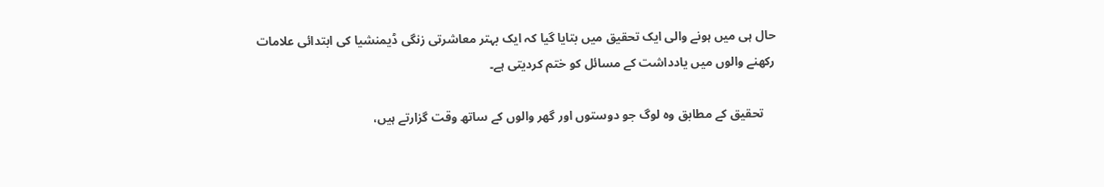حال ہی میں ہونے والی ایک تحقیق میں بتایا گیا کہ ایک بہتر معاشرتی زنگی ڈیمنشیا کی ابتدائی علامات رکھنے والوں میں یادداشت کے مسائل کو ختم کردیتی ہے۔

    تحقیق کے مطابق وہ لوگ جو دوستوں اور گھر والوں کے ساتھ وقت گزارتے ہیں،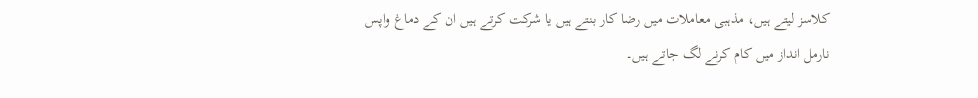کلاسز لیتے ہیں، مذہبی معاملات میں رضا کار بنتے ہیں یا شرکت کرتے ہیں ان کے دماغ واپس نارمل انداز میں کام کرنے لگ جاتے ہیں۔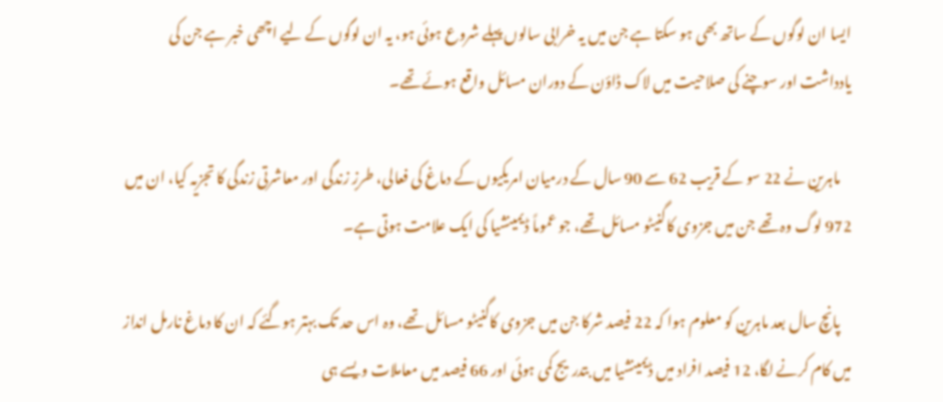ایسا ان لوگوں کے ساتھ بھی ہو سکتا ہے جن میں یہ خرابی سالوں پہلے شروع ہوئی ہو، یہ ان لوگوں کے لیے اچھی خبر ہے جن کی یادداشت اور سوچنے کی صلاحیت میں لاک ڈاؤن کے دوران مسائل واقع ہوئے تھے۔

    ماہرین نے 22 سو کے قریب 62 سے 90 سال کے درمیان امریکیوں کے دماغ کی فعالی، طرزِ زندگی اور معاشرتی زندگی کا تجزیہ کیا، ان میں 972 لوگ وہ تھے جن میں جزوی کاگنیٹو مسائل تھے، جو عموماً ڈیمینشیا کی ایک علامت ہوتی ہے۔

    پانچ سال بعد ماہرین کو معلوم ہوا کہ 22 فیصد شرکا جن میں جزوی کاگنیٹو مسائل تھے، وہ اس حد تک بہتر ہوگئے کہ ان کا دماغ نارمل انداز میں کام کرنے لگا، 12 فیصد افراد میں ڈیمینشیا میں بتدریج کمی ہوئی اور 66 فیصد میں معاملات ویسے ہی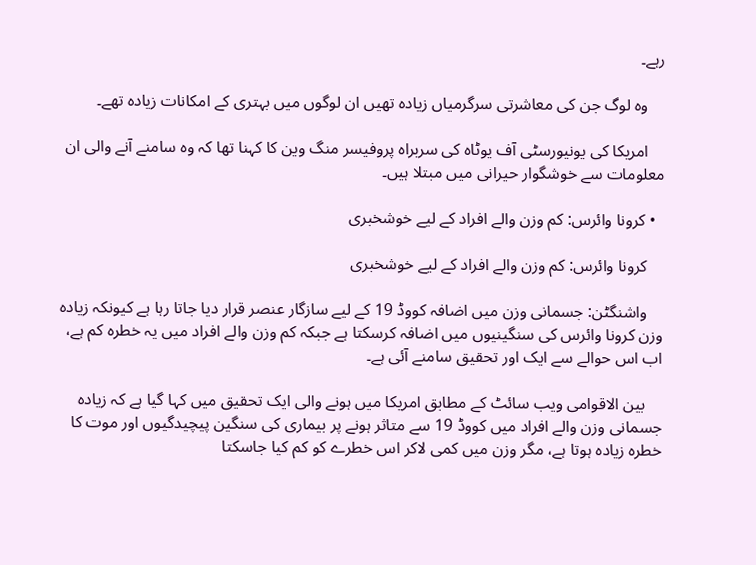رہے۔

    وہ لوگ جن کی معاشرتی سرگرمیاں زیادہ تھیں ان لوگوں میں بہتری کے امکانات زیادہ تھے۔

    امریکا کی یونیورسٹی آف یوٹاہ کی سربراہ پروفیسر منگ وین کا کہنا تھا کہ وہ سامنے آنے والی ان معلومات سے خوشگوار حیرانی میں مبتلا ہیں۔

  • کرونا وائرس: کم وزن والے افراد کے لیے خوشخبری

    کرونا وائرس: کم وزن والے افراد کے لیے خوشخبری

    واشنگٹن: جسمانی وزن میں اضافہ کووڈ 19 کے لیے سازگار عنصر قرار دیا جاتا رہا ہے کیونکہ زیادہ وزن کرونا وائرس کی سنگینیوں میں اضافہ کرسکتا ہے جبکہ کم وزن والے افراد میں یہ خطرہ کم ہے، اب اس حوالے سے ایک اور تحقیق سامنے آئی ہے۔

    بین الاقوامی ویب سائٹ کے مطابق امریکا میں ہونے والی ایک تحقیق میں کہا گیا ہے کہ زیادہ جسمانی وزن والے افراد میں کووڈ 19 سے متاثر ہونے پر بیماری کی سنگین پیچیدگیوں اور موت کا خطرہ زیادہ ہوتا ہے، مگر وزن میں کمی لاکر اس خطرے کو کم کیا جاسکتا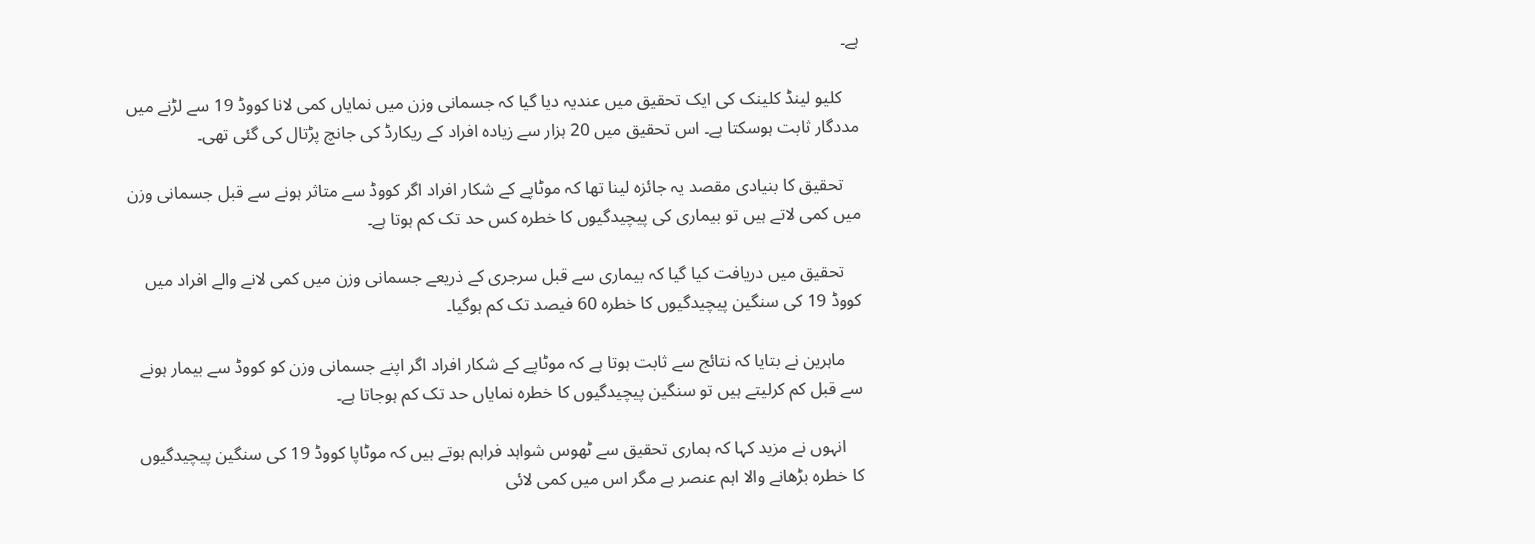ہے۔

    کلیو لینڈ کلینک کی ایک تحقیق میں عندیہ دیا گیا کہ جسمانی وزن میں نمایاں کمی لانا کووڈ 19 سے لڑنے میں مددگار ثابت ہوسکتا ہے۔ اس تحقیق میں 20 ہزار سے زیادہ افراد کے ریکارڈ کی جانچ پڑتال کی گئی تھی۔

    تحقیق کا بنیادی مقصد یہ جائزہ لینا تھا کہ موٹاپے کے شکار افراد اگر کووڈ سے متاثر ہونے سے قبل جسمانی وزن میں کمی لاتے ہیں تو بیماری کی پیچیدگیوں کا خطرہ کس حد تک کم ہوتا ہے۔

    تحقیق میں دریافت کیا گیا کہ بیماری سے قبل سرجری کے ذریعے جسمانی وزن میں کمی لانے والے افراد میں کووڈ 19 کی سنگین پیچیدگیوں کا خطرہ 60 فیصد تک کم ہوگیا۔

    ماہرین نے بتایا کہ نتائج سے ثابت ہوتا ہے کہ موٹاپے کے شکار افراد اگر اپنے جسمانی وزن کو کووڈ سے بیمار ہونے سے قبل کم کرلیتے ہیں تو سنگین پیچیدگیوں کا خطرہ نمایاں حد تک کم ہوجاتا ہے۔

    انہوں نے مزید کہا کہ ہماری تحقیق سے ٹھوس شواہد فراہم ہوتے ہیں کہ موٹاپا کووڈ 19 کی سنگین پیچیدگیوں کا خطرہ بڑھانے والا اہم عنصر ہے مگر اس میں کمی لائی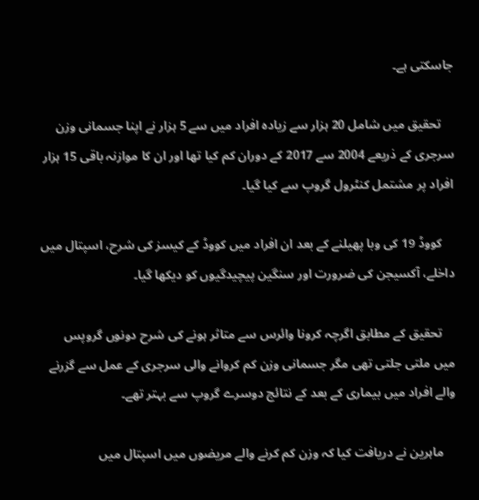جاسکتی ہے۔

    تحقیق میں شامل 20 ہزار سے زیادہ افراد میں سے 5 ہزار نے اپنا جسمانی وزن سرجری کے ذریعے 2004 سے 2017 کے دوران کم کیا تھا اور ان کا موازنہ باقی 15 ہزار افراد پر مشتمل کنٹرول گروپ سے کیا گیا۔

    کووڈ 19 کی وبا پھیلنے کے بعد ان افراد میں کووڈ کے کیسز کی شرح، اسپتال میں داخلے، آکسیجن کی ضرورت اور سنگین پیچیدگیوں کو دیکھا گیا۔

    تحقیق کے مطابق اگرچہ کرونا وائرس سے متاثر ہونے کی شرح دونوں گروپس میں ملتی جلتی تھی مگر جسمانی وزن کم کروانے والی سرجری کے عمل سے گزرنے والے افراد میں بیماری کے بعد کے نتائج دوسرے گروپ سے بہتر تھے۔

    ماہرین نے دریافت کیا کہ وزن کم کرنے والے مریضوں میں اسپتال میں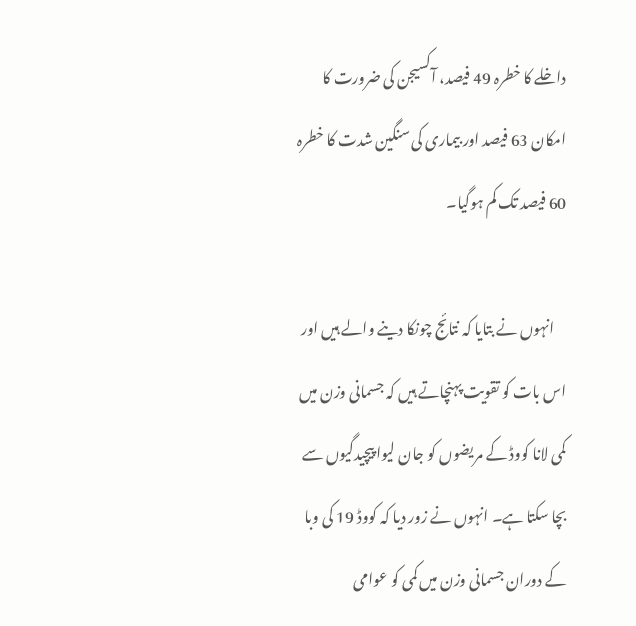داخلے کا خطرہ 49 فیصد، آکسیجن کی ضرورت کا امکان 63 فیصد اور بیماری کی سنگین شدت کا خطرہ 60 فیصد تک کم ہوگیا۔

    انہوں نے بتایا کہ نتائج چونکا دینے والے ہیں اور اس بات کو تقویت پہنچاتے ہیں کہ جسمانی وزن میں کمی لانا کووڈ کے مریضوں کو جان لیوا پیچیدگیوں سے بچا سکتا ہے۔ انہوں نے زور دیا کہ کووڈ 19 کی وبا کے دوران جسمانی وزن میں کمی کو عوامی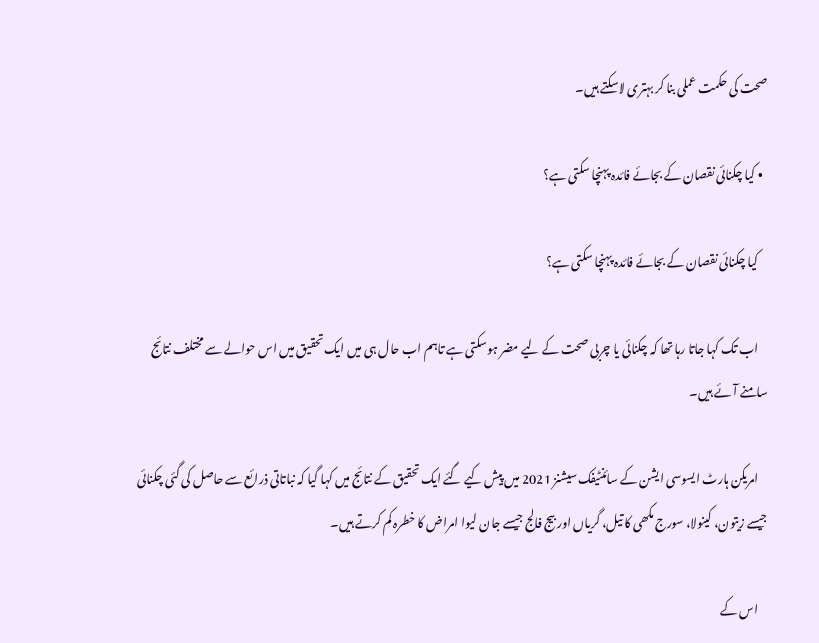صحت کی حکمت عملی بنا کر بہتری لاسکتے ہیں۔

  • کیا چکنائی نقصان کے بجائے فائدہ پہنچا سکتی ہے؟

    کیا چکنائی نقصان کے بجائے فائدہ پہنچا سکتی ہے؟

    اب تک کہا جاتا رہا تھا کہ چکنائی یا چربی صحت کے لیے مضر ہوسکتی ہے تاہم اب حال ہی میں ایک تحقیق میں اس حوالے سے مختلف نتائج سامنے آئے ہیں۔

    امریکن ہارٹ ایسوسی ایشن کے سائنٹیفک سیشنز 2021 میں پیش کیے گئے ایک تحقیق کے نتائج میں کہا گیا کہ نباتاتی ذرائع سے حاصل کی گئی چکنائی جیسے زیتون، کینولا، سورج مکھی کا تیل، گریاں اور بیج فالج جیسے جان لیوا امراض کا خطرہ کم کرتے ہیں۔

    اس کے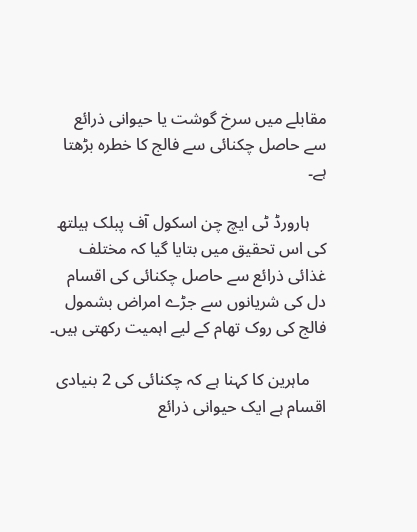مقابلے میں سرخ گوشت یا حیوانی ذرائع سے حاصل چکنائی سے فالج کا خطرہ بڑھتا ہے۔

    ہارورڈ ٹی ایچ چن اسکول آف پبلک ہیلتھ کی اس تحقیق میں بتایا گیا کہ مختلف غذائی ذرائع سے حاصل چکنائی کی اقسام دل کی شریانوں سے جڑے امراض بشمول فالج کی روک تھام کے لیے اہمیت رکھتی ہیں۔

    ماہرین کا کہنا ہے کہ چکنائی کی 2 بنیادی اقسام ہے ایک حیوانی ذرائع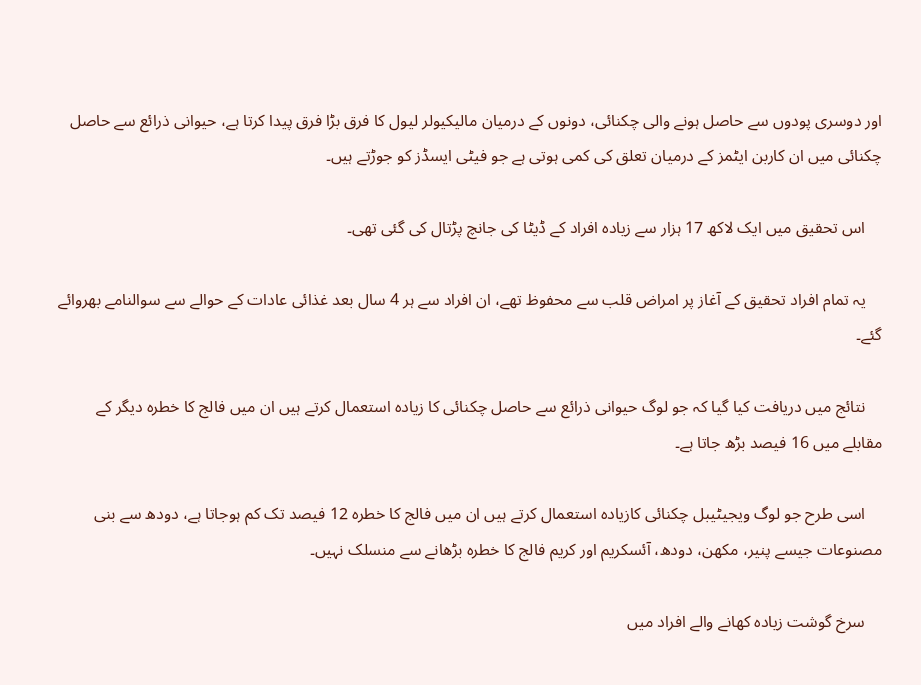اور دوسری پودوں سے حاصل ہونے والی چکنائی، دونوں کے درمیان مالیکیولر لیول کا فرق بڑا فرق پیدا کرتا ہے، حیوانی ذرائع سے حاصل چکنائی میں ان کاربن ایٹمز کے درمیان تعلق کی کمی ہوتی ہے جو فیٹی ایسڈز کو جوڑتے ہیں۔

    اس تحقیق میں ایک لاکھ 17 ہزار سے زیادہ افراد کے ڈیٹا کی جانچ پڑتال کی گئی تھی۔

    یہ تمام افراد تحقیق کے آغاز پر امراض قلب سے محفوظ تھے، ان افراد سے ہر 4 سال بعد غذائی عادات کے حوالے سے سوالنامے بھروائے گئے۔

    نتائج میں دریافت کیا گیا کہ جو لوگ حیوانی ذرائع سے حاصل چکنائی کا زیادہ استعمال کرتے ہیں ان میں فالج کا خطرہ دیگر کے مقابلے میں 16 فیصد بڑھ جاتا ہے۔

    اسی طرح جو لوگ ویجیٹیبل چکنائی کازیادہ استعمال کرتے ہیں ان میں فالج کا خطرہ 12 فیصد تک کم ہوجاتا ہے، دودھ سے بنی مصنوعات جیسے پنیر، مکھن، دودھ، آئسکریم اور کریم فالج کا خطرہ بڑھانے سے منسلک نہیں۔

    سرخ گوشت زیادہ کھانے والے افراد میں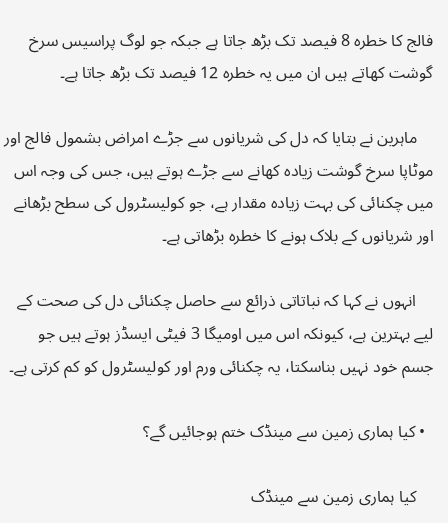فالج کا خطرہ 8 فیصد تک بڑھ جاتا ہے جبکہ جو لوگ پراسیس سرخ گوشت کھاتے ہیں ان میں یہ خطرہ 12 فیصد تک بڑھ جاتا ہے۔

    ماہرین نے بتایا کہ دل کی شریانوں سے جڑے امراض بشمول فالج اور موٹاپا سرخ گوشت زیادہ کھانے سے جڑے ہوتے ہیں، جس کی وجہ اس میں چکنائی کی بہت زیادہ مقدار ہے، جو کولیسٹرول کی سطح بڑھانے اور شریانوں کے بلاک ہونے کا خطرہ بڑھاتی ہے۔

    انہوں نے کہا کہ نباتاتی ذرائع سے حاصل چکنائی دل کی صحت کے لیے بہترین ہے، کیونکہ اس میں اومیگا 3 فیٹی ایسڈز ہوتے ہیں جو جسم خود نہیں بناسکتا، یہ چکنائی ورم اور کولیسٹرول کو کم کرتی ہے۔

  • کیا ہماری زمین سے مینڈک ختم ہوجائیں گے؟

    کیا ہماری زمین سے مینڈک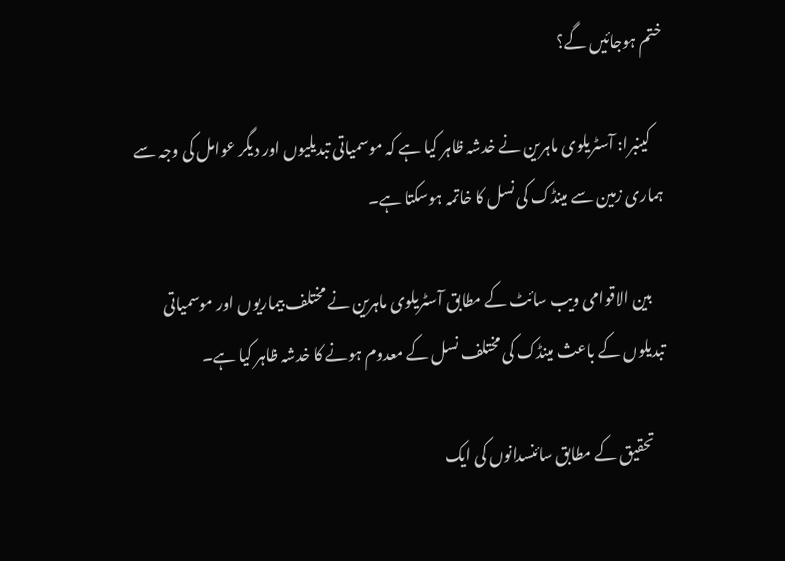ختم ہوجائیں گے؟

    کینبرا: آسٹریلوی ماہرین نے خدشہ ظاہر کیا ہے کہ موسمیاتی تبدیلیوں اور دیگر عوامل کی وجہ سے ہماری زمین سے مینڈک کی نسل کا خاتمہ ہوسکتا ہے۔

    بین الاقوامی ویب سائٹ کے مطابق آسٹریلوی ماہرین نے مختلف بیماریوں اور موسمیاتی تبدیلوں کے باعث مینڈک کی مختلف نسل کے معدوم ہونے کا خدشہ ظاہر کیا ہے۔

    تحقیق کے مطابق سائنسدانوں کی ایک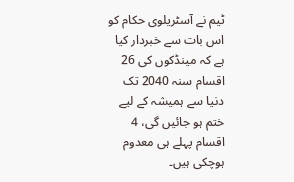ٹیم نے آسٹریلوی حکام کو اس بات سے خبردار کیا ہے کہ مینڈکوں کی 26 اقسام سنہ 2040 تک دنیا سے ہمیشہ کے لیے ختم ہو جائیں گی، 4 اقسام پہلے ہی معدوم ہوچکی ہیں۔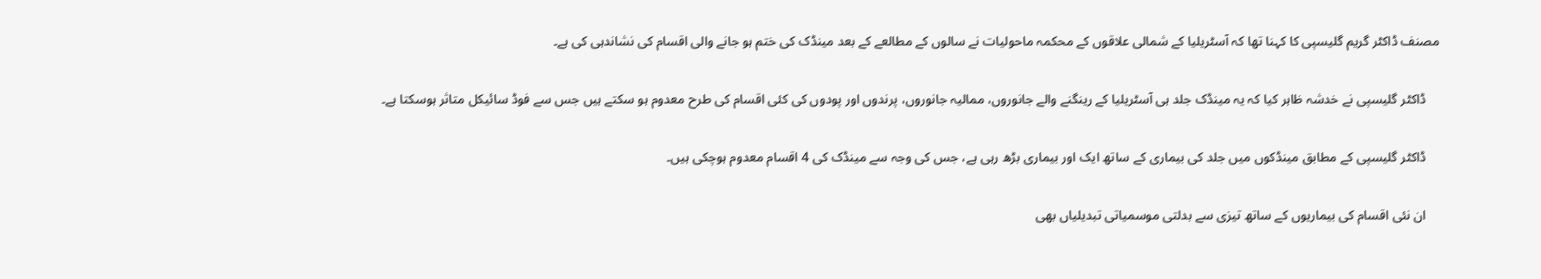مصنف ڈاکٹر گریم گلیسپی کا کہنا تھا کہ آسٹریلیا کے شمالی علاقوں کے محکمہ ماحولیات نے سالوں کے مطالعے کے بعد مینڈک کی ختم ہو جانے والی اقسام کی نشاندہی کی ہے۔

    ڈاکٹر گلیسپی نے خدشہ ظاہر کیا کہ یہ مینڈک جلد ہی آسٹریلیا کے رینگنے والے جانوروں، ممالیہ جانوروں، پرندوں اور پودوں کی کئی اقسام کی طرح معدوم ہو سکتے ہیں جس سے فوڈ سائیکل متاثر ہوسکتا ہے۔

    ڈاکٹر گلیسپی کے مطابق مینڈکوں میں جلد کی بیماری کے ساتھ ایک اور بیماری بڑھ رہی ہے، جس کی وجہ سے مینڈک کی 4 اقسام معدوم ہوچکی ہیں۔

    ان نئی اقسام کی بیماریوں کے ساتھ تیزی سے بدلتی موسمیاتی تبدیلیاں بھی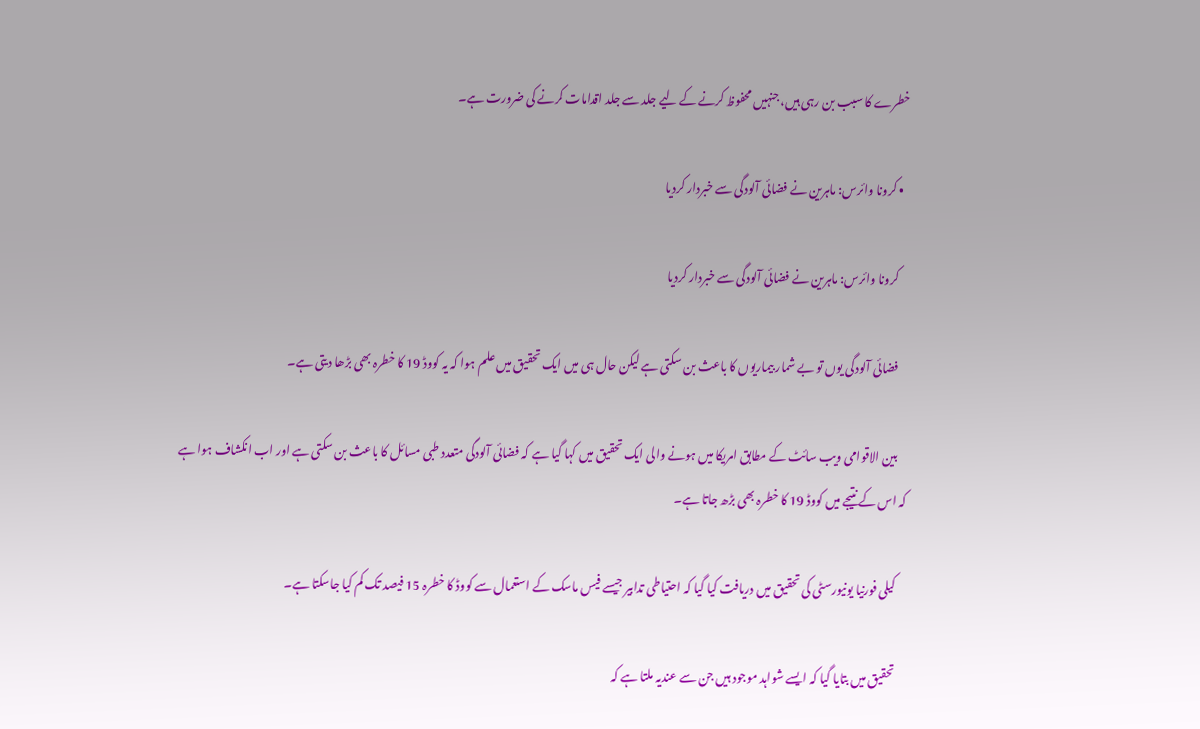خطرے کا سبب بن رہی ہیں، جنہیں محفوظ کرنے کے لیے جلد سے جلد اقدامات کرنے کی ضرورت ہے۔

  • کرونا وائرس: ماہرین نے فضائی آلودگی سے خبردار کردیا

    کرونا وائرس: ماہرین نے فضائی آلودگی سے خبردار کردیا

    فضائی آلودگی یوں تو بے شمار بیماریوں کا باعث بن سکتی ہے لیکن حال ہی میں ایک تحقیق میں علم ہوا کہ یہ کووڈ 19 کا خطرہ بھی بڑھا دیتی ہے۔

    بین الاقوامی ویب سائٹ کے مطابق امریکا میں ہونے والی ایک تحقیق میں کہا گیا ہے کہ فضائی آلودگی متعدد طبی مسائل کا باعث بن سکتی ہے اور اب انکشاف ہوا ہے کہ اس کے نتیجے میں کووڈ 19 کا خطرہ بھی بڑھ جاتا ہے۔

    کیلی فورنیا یونیورسٹی کی تحقیق میں دریافت کیا گیا کہ احتیاطی تدابیر جیسے فیس ماسک کے استعمال سے کووڈ کا خطرہ 15 فیصد تک کم کیا جاسکتا ہے۔

    تحقیق میں بتایا گیا کہ ایسے شواہد موجود ہیں جن سے عندیہ ملتا ہے کہ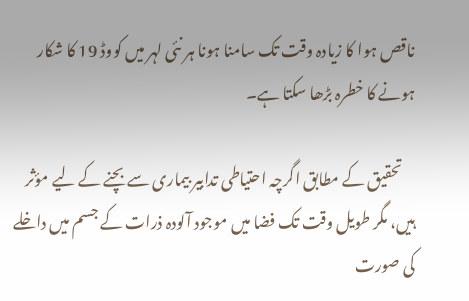ناقص ہوا کا زیادہ وقت تک سامنا ہونا ہر نئی لہر میں کووڈ 19 کا شکار ہونے کا خطرہ بڑھا سکتا ہے۔

    تحقیق کے مطابق اگرچہ احتیاطی تدابیر بیماری سے بچنے کے لیے مؤثر ہیں، مگر طویل وقت تک فضا میں موجود آلودہ ذرات کے جسم میں داخلے کی صورت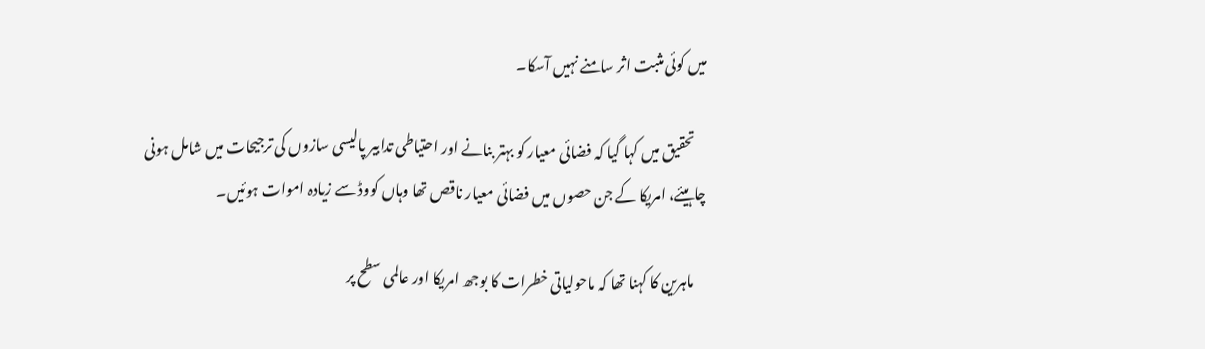میں کوئی مثبت اثر سامنے نہیں آسکا۔

    تحقیق میں کہا گیا کہ فضائی معیار کو بہتر بنانے اور احتیاطی تدابیر پالیسی سازوں کی ترجیحات میں شامل ہونی چاہیئے، امریکا کے جن حصوں میں فضائی معیار ناقص تھا وہاں کووڈ سے زیادہ اموات ہوئیں۔

    ماہرین کا کہنا تھا کہ ماحولیاتی خطرات کا بوجھ امریکا اور عالمی سطح پر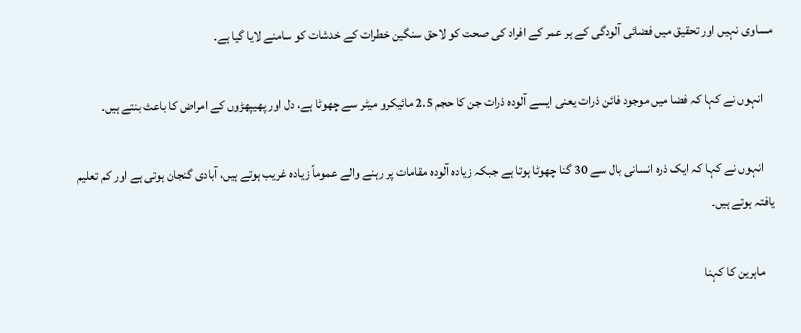مساوی نہیں اور تحقیق میں فضائی آلودگی کے ہر عمر کے افراد کی صحت کو لاحق سنگین خطرات کے خدشات کو سامنے لایا گیا ہے۔

    انہوں نے کہا کہ فضا میں موجود فائن ذرات یعنی ایسے آلودہ ذرات جن کا حجم 2.5 مائیکرو میٹر سے چھوٹا ہے، دل اور پھیپھڑوں کے امراض کا باعث بنتے ہیں۔

    انہوں نے کہا کہ ایک ذرہ انسانی بال سے 30 گنا چھوٹا ہوتا ہے جبکہ زیادہ آلودہ مقامات پر رہنے والے عموماً زیادہ غریب ہوتے ہیں، آبادی گنجان ہوتی ہے اور کم تعلیم یافتہ ہوتے ہیں۔

    ماہرین کا کہنا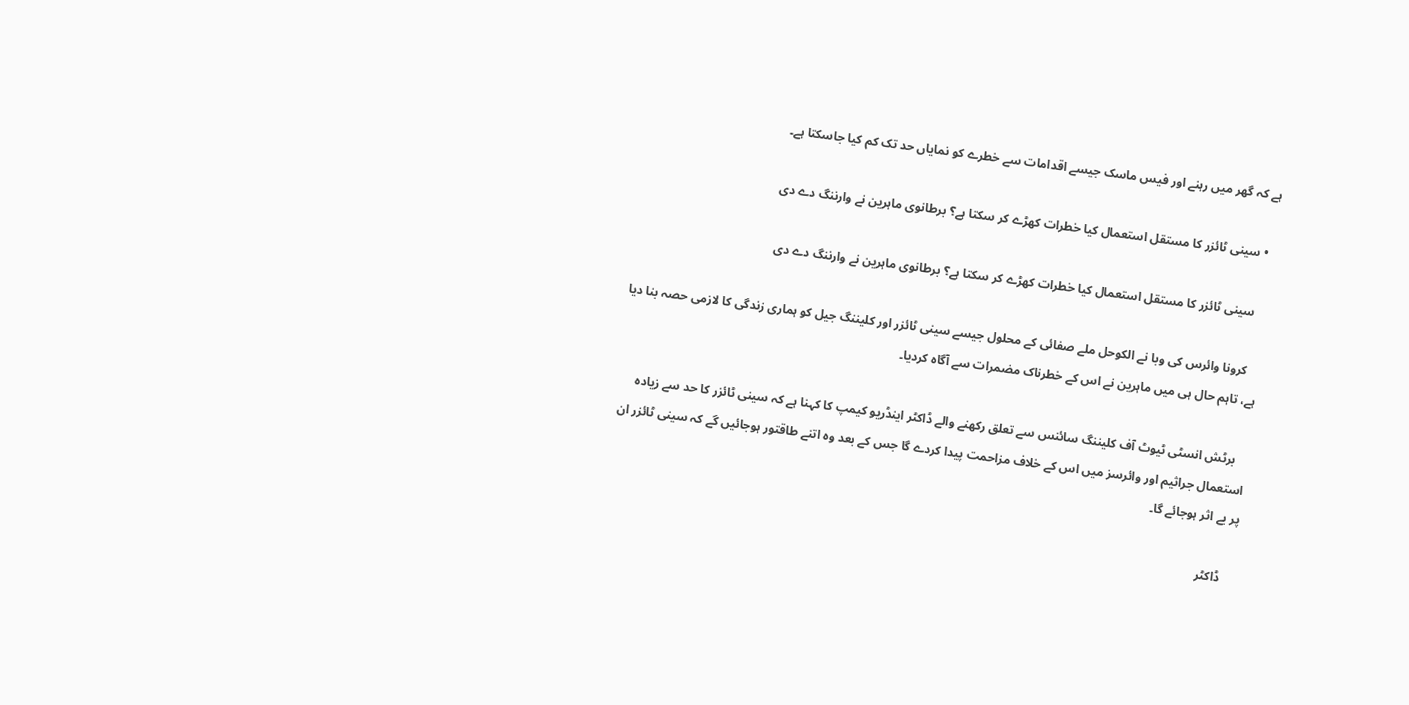ہے کہ گھر میں رہنے اور فیس ماسک جیسے اقدامات سے خطرے کو نمایاں حد تک کم کیا جاسکتا ہے۔

  • سینی ٹائزر کا مستقل استعمال کیا خطرات کھڑے کر سکتا ہے؟ برطانوی ماہرین نے وارننگ دے دی

    سینی ٹائزر کا مستقل استعمال کیا خطرات کھڑے کر سکتا ہے؟ برطانوی ماہرین نے وارننگ دے دی

    کرونا وائرس کی وبا نے الکوحل ملے صفائی کے محلول جیسے سینی ٹائزر اور کلیننگ جیل کو ہماری زندگی کا لازمی حصہ بنا دیا ہے، تاہم حال ہی میں ماہرین نے اس کے خطرناک مضمرات سے آگاہ کردیا۔

    برٹش انسٹی ٹیوٹ آف کلیننگ سائنس سے تعلق رکھنے والے ڈاکٹر اینڈریو کیمپ کا کہنا ہے کہ سینی ٹائزر کا حد سے زیادہ استعمال جراثیم اور وائرسز میں اس کے خلاف مزاحمت پیدا کردے گا جس کے بعد وہ اتنے طاقتور ہوجائیں گے کہ سینی ٹائزر ان پر بے اثر ہوجائے گا۔

    ڈاکٹر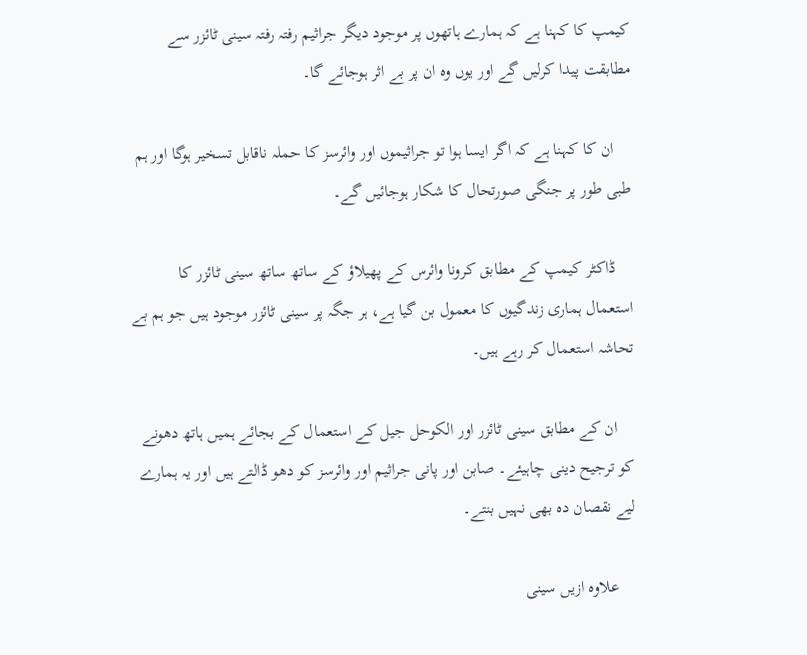کیمپ کا کہنا ہے کہ ہمارے ہاتھوں پر موجود دیگر جراثیم رفتہ رفتہ سینی ٹائزر سے مطابقت پیدا کرلیں گے اور یوں وہ ان پر بے اثر ہوجائے گا۔

    ان کا کہنا ہے کہ اگر ایسا ہوا تو جراثیموں اور وائرسز کا حملہ ناقابل تسخیر ہوگا اور ہم طبی طور پر جنگی صورتحال کا شکار ہوجائیں گے۔

    ڈاکٹر کیمپ کے مطابق کرونا وائرس کے پھیلاؤ کے ساتھ ساتھ سینی ٹائزر کا استعمال ہماری زندگیوں کا معمول بن گیا ہے، ہر جگہ پر سینی ٹائزر موجود ہیں جو ہم بے تحاشہ استعمال کر رہے ہیں۔

    ان کے مطابق سینی ٹائزر اور الکوحل جیل کے استعمال کے بجائے ہمیں ہاتھ دھونے کو ترجیح دینی چاہیئے۔ صابن اور پانی جراثیم اور وائرسز کو دھو ڈالتے ہیں اور یہ ہمارے لیے نقصان دہ بھی نہیں بنتے۔

    علاوہ ازیں سینی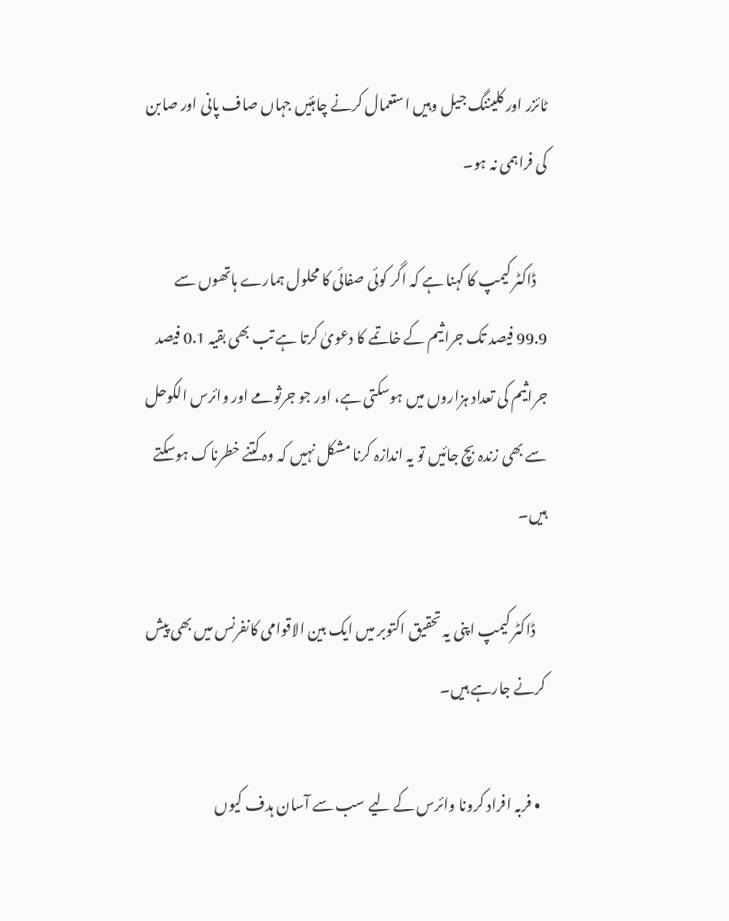ٹائزر اور کلیننگ جیل وہیں استعمال کرنے چاہئیں جہاں صاف پانی اور صابن کی فراہمی نہ ہو۔

    ڈاکٹر کیمپ کا کہنا ہے کہ اگر کوئی صفائی کا محلول ہمارے ہاتھوں سے 99.9 فیصد تک جراثیم کے خاتمے کا دعویٰ کرتا ہے تب بھی بقیہ 0.1 فیصد جراثیم کی تعداد ہزاروں میں ہوسکتی ہے، اور جو جرثومے اور وائرس الکوحل سے بھی زندہ بچ جائیں تو یہ اندازہ کرنا مشکل نہیں کہ وہ کتنے خطرناک ہوسکتے ہیں۔

    ڈاکٹر کیمپ اپنی یہ تحقیق اکتوبر میں ایک بین الاقوامی کانفرنس میں بھی پیش کرنے جارہے ہیں۔

  • فربہ افراد کرونا وائرس کے لیے سب سے آسان ہدف کیوں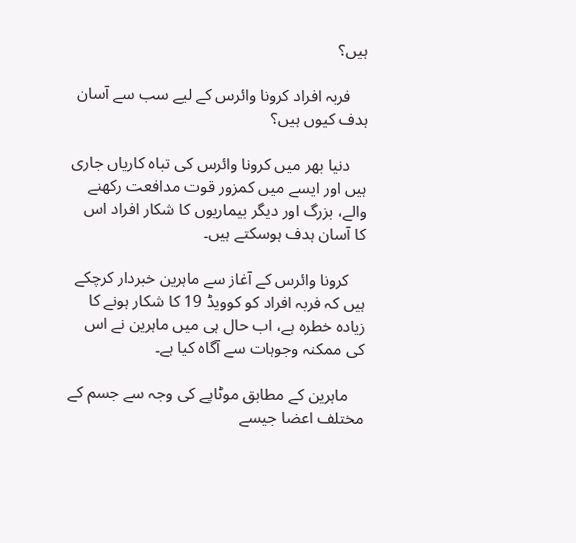ہیں؟

    فربہ افراد کرونا وائرس کے لیے سب سے آسان ہدف کیوں ہیں؟

    دنیا بھر میں کرونا وائرس کی تباہ کاریاں جاری ہیں اور ایسے میں کمزور قوت مدافعت رکھنے والے، بزرگ اور دیگر بیماریوں کا شکار افراد اس کا آسان ہدف ہوسکتے ہیں۔

    کرونا وائرس کے آغاز سے ماہرین خبردار کرچکے ہیں کہ فربہ افراد کو کوویڈ 19 کا شکار ہونے کا زیادہ خطرہ ہے، اب حال ہی میں ماہرین نے اس کی ممکنہ وجوہات سے آگاہ کیا ہے۔

    ماہرین کے مطابق موٹاپے کی وجہ سے جسم کے مختلف اعضا جیسے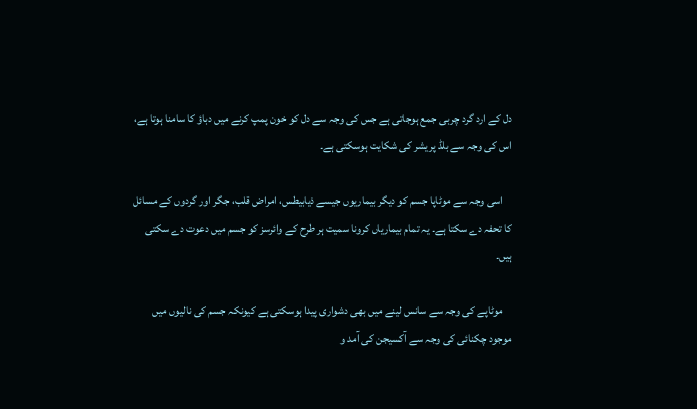دل کے ارد گرد چربی جمع ہوجاتی ہے جس کی وجہ سے دل کو خون پمپ کرنے میں دباؤ کا سامنا ہوتا ہے، اس کی وجہ سے بلڈ پریشر کی شکایت ہوسکتی ہے۔

    اسی وجہ سے موٹاپا جسم کو دیگر بیماریوں جیسے ذیابیطس، امراض قلب، جگر اور گردوں کے مسائل کا تحفہ دے سکتا ہے۔ یہ تمام بیماریاں کرونا سمیت ہر طرح کے وائرسز کو جسم میں دعوت دے سکتی ہیں۔

    موٹاپے کی وجہ سے سانس لینے میں بھی دشواری پیدا ہوسکتی ہے کیونکہ جسم کی نالیوں میں موجود چکنائی کی وجہ سے آکسیجن کی آمد و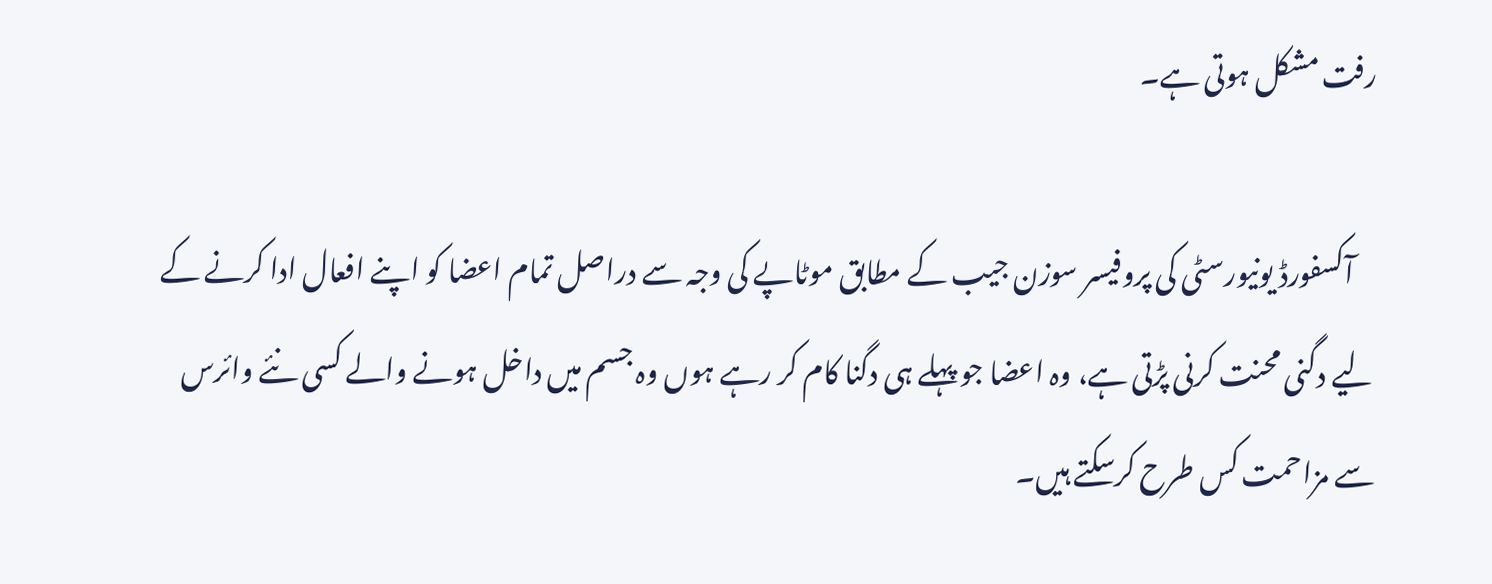رفت مشکل ہوتی ہے۔

    آکسفورڈ یونیورسٹی کی پروفیسر سوزن جیب کے مطابق موٹاپے کی وجہ سے دراصل تمام اعضا کو اپنے افعال ادا کرنے کے لیے دگنی محنت کرنی پڑتی ہے، وہ اعضا جو پہلے ہی دگنا کام کر رہے ہوں وہ جسم میں داخل ہونے والے کسی نئے وائرس سے مزاحمت کس طرح کرسکتے ہیں۔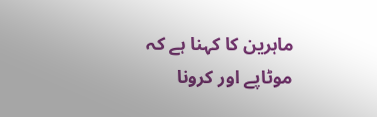ماہرین کا کہنا ہے کہ موٹاپے اور کرونا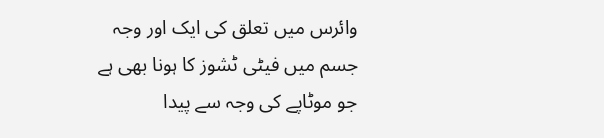وائرس میں تعلق کی ایک اور وجہ جسم میں فیٹی ٹشوز کا ہونا بھی ہے جو موٹاپے کی وجہ سے پیدا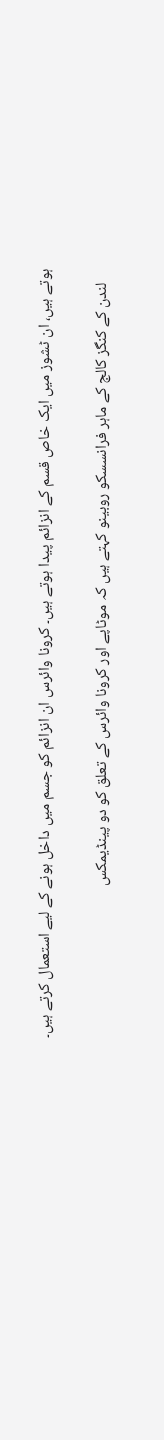ہوتے ہیں، ان ٹشوز میں ایک خاص قسم کے انزائم پیدا ہوتے ہیں۔ کرونا وائرس ان انزائم کو جسم میں داخل ہونے کے لیے استعمال کرتے ہیں۔

    لندن کے کنگز کالج کے ماہر فرانسسکو روبینو کہتے ہیں کہ موٹاپے اور کرونا وائرس کے تعلق کو دو پینڈیمکس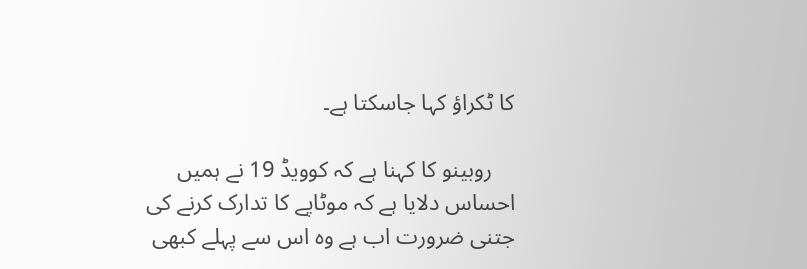کا ٹکراؤ کہا جاسکتا ہے۔

    روبینو کا کہنا ہے کہ کوویڈ 19 نے ہمیں احساس دلایا ہے کہ موٹاپے کا تدارک کرنے کی جتنی ضرورت اب ہے وہ اس سے پہلے کبھی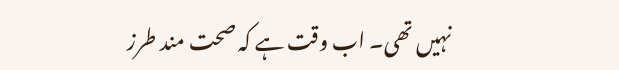نہیں تھی۔ اب وقت ہے کہ صحت مند طرز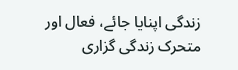زندگی اپنایا جائے، فعال اور متحرک زندگی گزاری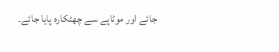جائے اور موٹاپے سے چھٹکارہ پایا جائے۔